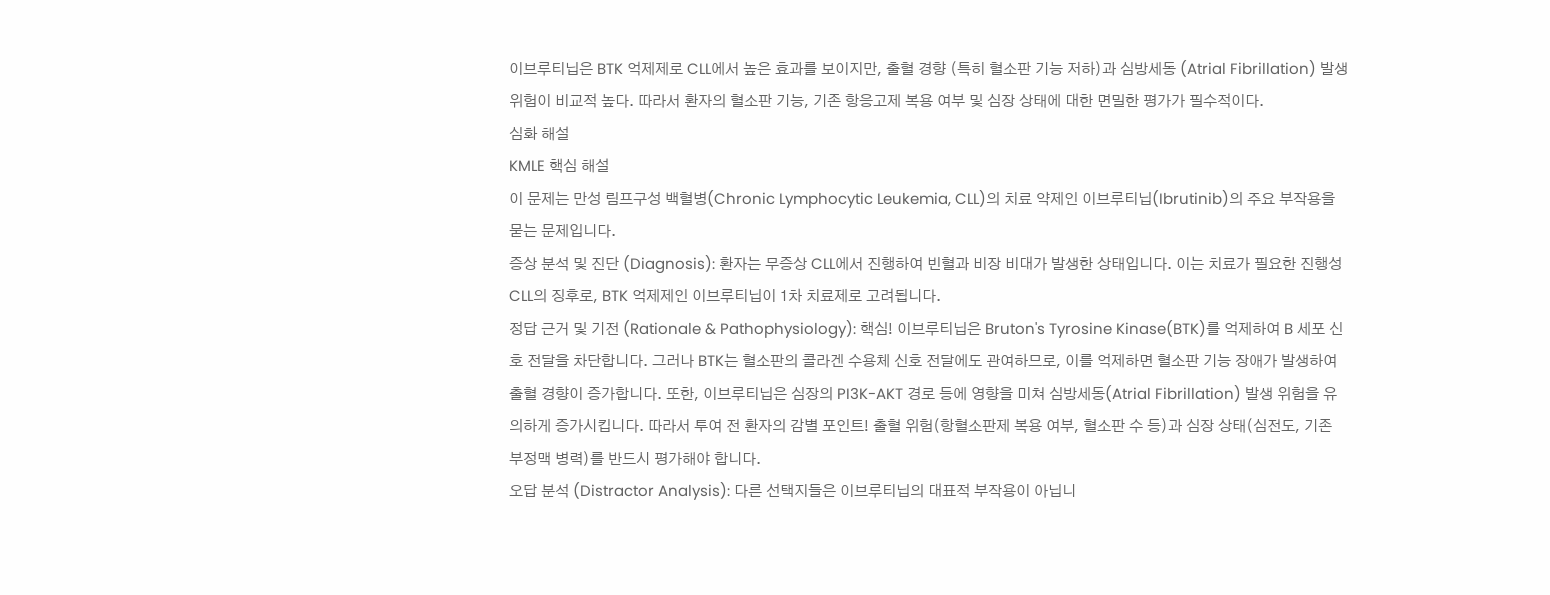이브루티닙은 BTK 억제제로 CLL에서 높은 효과를 보이지만, 출혈 경향 (특히 혈소판 기능 저하)과 심방세동 (Atrial Fibrillation) 발생 위험이 비교적 높다. 따라서 환자의 혈소판 기능, 기존 항응고제 복용 여부 및 심장 상태에 대한 면밀한 평가가 필수적이다.
심화 해설
KMLE 핵심 해설
이 문제는 만성 림프구성 백혈병(Chronic Lymphocytic Leukemia, CLL)의 치료 약제인 이브루티닙(Ibrutinib)의 주요 부작용을 묻는 문제입니다.
증상 분석 및 진단 (Diagnosis): 환자는 무증상 CLL에서 진행하여 빈혈과 비장 비대가 발생한 상태입니다. 이는 치료가 필요한 진행성 CLL의 징후로, BTK 억제제인 이브루티닙이 1차 치료제로 고려됩니다.
정답 근거 및 기전 (Rationale & Pathophysiology): 핵심! 이브루티닙은 Bruton's Tyrosine Kinase(BTK)를 억제하여 B 세포 신호 전달을 차단합니다. 그러나 BTK는 혈소판의 콜라겐 수용체 신호 전달에도 관여하므로, 이를 억제하면 혈소판 기능 장애가 발생하여 출혈 경향이 증가합니다. 또한, 이브루티닙은 심장의 PI3K-AKT 경로 등에 영향을 미쳐 심방세동(Atrial Fibrillation) 발생 위험을 유의하게 증가시킵니다. 따라서 투여 전 환자의 감별 포인트! 출혈 위험(항혈소판제 복용 여부, 혈소판 수 등)과 심장 상태(심전도, 기존 부정맥 병력)를 반드시 평가해야 합니다.
오답 분석 (Distractor Analysis): 다른 선택지들은 이브루티닙의 대표적 부작용이 아닙니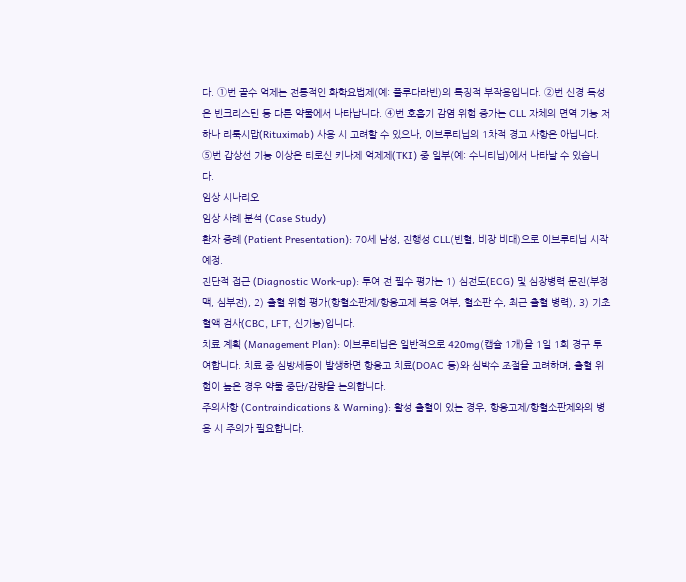다. ①번 골수 억제는 전통적인 화학요법제(예: 플루다라빈)의 특징적 부작용입니다. ②번 신경 독성은 빈크리스틴 등 다른 약물에서 나타납니다. ④번 호흡기 감염 위험 증가는 CLL 자체의 면역 기능 저하나 리툭시맙(Rituximab) 사용 시 고려할 수 있으나, 이브루티닙의 1차적 경고 사항은 아닙니다. ⑤번 갑상선 기능 이상은 티로신 키나제 억제제(TKI) 중 일부(예: 수니티닙)에서 나타날 수 있습니다.
임상 시나리오
임상 사례 분석 (Case Study)
환자 증례 (Patient Presentation): 70세 남성, 진행성 CLL(빈혈, 비장 비대)으로 이브루티닙 시작 예정.
진단적 접근 (Diagnostic Work-up): 투여 전 필수 평가는 1) 심전도(ECG) 및 심장병력 문진(부정맥, 심부전), 2) 출혈 위험 평가(항혈소판제/항응고제 복용 여부, 혈소판 수, 최근 출혈 병력), 3) 기초 혈액 검사(CBC, LFT, 신기능)입니다.
치료 계획 (Management Plan): 이브루티닙은 일반적으로 420mg(캡슐 1개)을 1일 1회 경구 투여합니다. 치료 중 심방세동이 발생하면 항응고 치료(DOAC 등)와 심박수 조절을 고려하며, 출혈 위험이 높은 경우 약물 중단/감량을 논의합니다.
주의사항 (Contraindications & Warning): 활성 출혈이 있는 경우, 항응고제/항혈소판제와의 병용 시 주의가 필요합니다.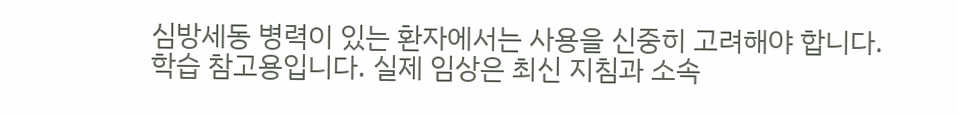심방세동 병력이 있는 환자에서는 사용을 신중히 고려해야 합니다.
학습 참고용입니다. 실제 임상은 최신 지침과 소속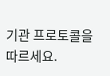기관 프로토콜을 따르세요.